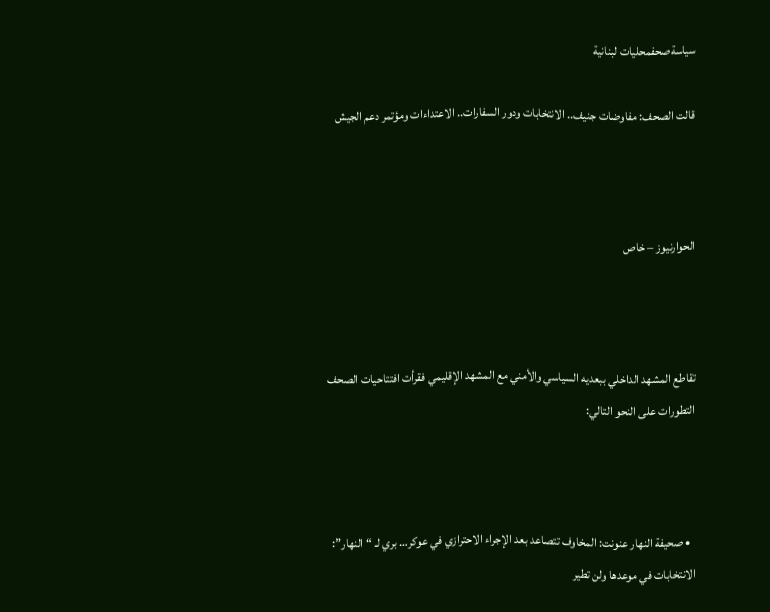سياسةصحفمحليات لبنانية

قالت الصحف: مفاوضات جنيف.. الانتخابات ودور السفارات.. الاعتداءات ومؤتمر دعم الجيش



الحوارنيوز – خاص



تقاطع المشهد الداخلي ببعديه السياسي والأمني مع المشهد الإقليمي فقرأت افتتاحيات الصحف التطورات على النحو التالي:



  • صحيفة النهار عنونت: المخاوف تتصاعد بعد الإجراء الاحترازي في عوكر… بري لـ “النهار”: الانتخابات في موعدها ولن تطير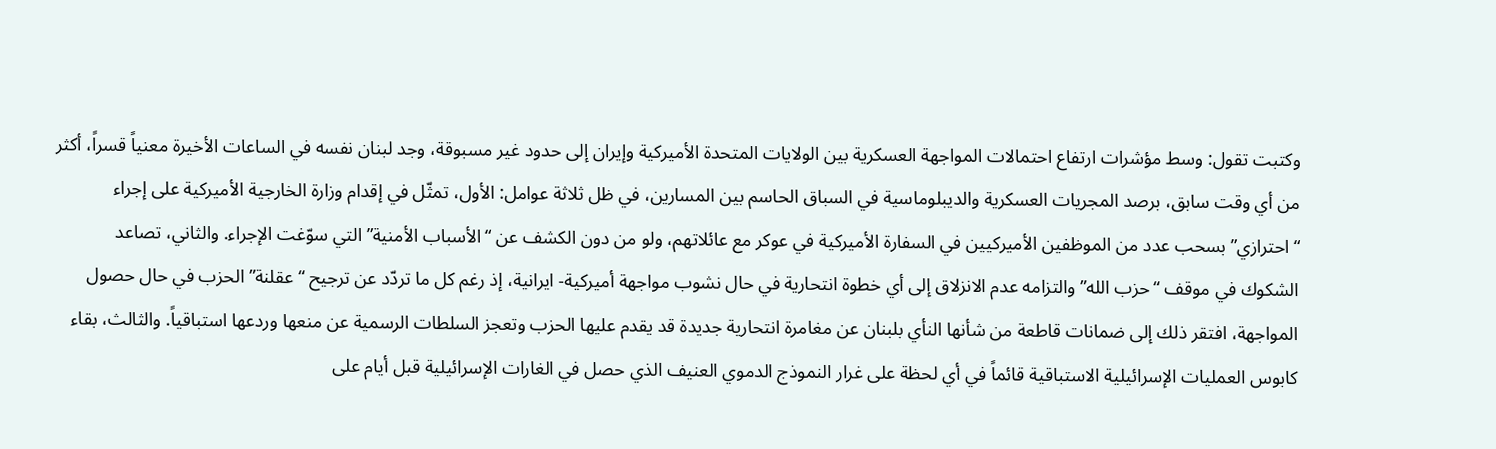وكتبت تقول: وسط مؤشرات ارتفاع احتمالات المواجهة العسكرية بين الولايات المتحدة الأميركية وإيران إلى حدود غير مسبوقة، وجد لبنان نفسه في الساعات الأخيرة معنياً قسراً، أكثر من أي وقت سابق، برصد المجريات العسكرية والديبلوماسية في السباق الحاسم بين المسارين، في ظل ثلاثة عوامل: الأول، تمثّل في إقدام وزارة الخارجية الأميركية على إجراء “احترازي” بسحب عدد من الموظفين الأميركيين في السفارة الأميركية في عوكر مع عائلاتهم، ولو من دون الكشف عن “الأسباب الأمنية” التي سوّغت الإجراء. والثاني، تصاعد الشكوك في موقف “حزب الله” والتزامه عدم الانزلاق إلى أي خطوة انتحارية في حال نشوب مواجهة أميركية- ايرانية، إذ رغم كل ما تردّد عن ترجيح “عقلنة” الحزب في حال حصول المواجهة، افتقر ذلك إلى ضمانات قاطعة من شأنها النأي بلبنان عن مغامرة انتحارية جديدة قد يقدم عليها الحزب وتعجز السلطات الرسمية عن منعها وردعها استباقياً. والثالث، بقاء كابوس العمليات الإسرائيلية الاستباقية قائماً في أي لحظة على غرار النموذج الدموي العنيف الذي حصل في الغارات الإسرائيلية قبل أيام على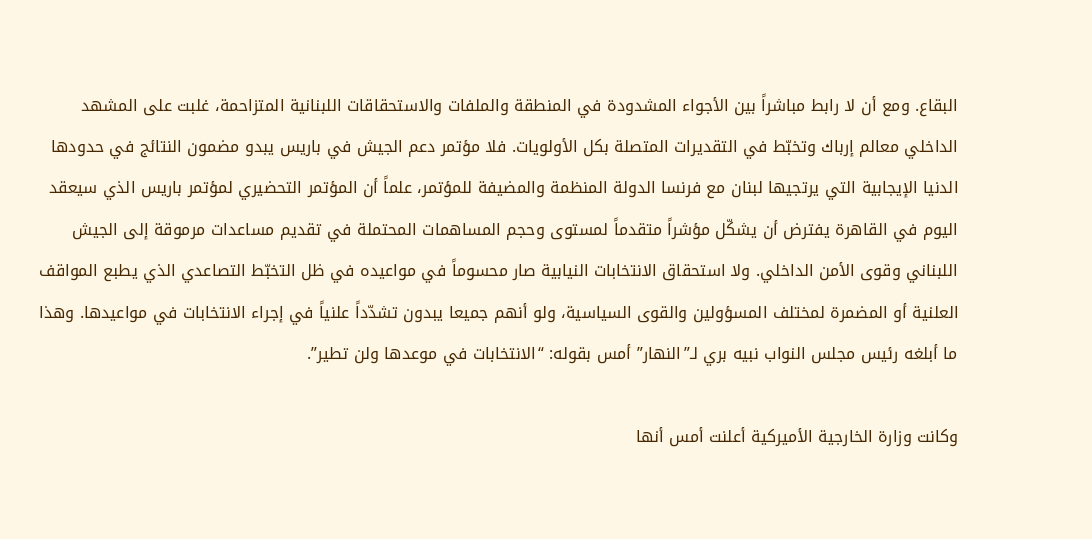البقاع. ومع أن لا رابط مباشراً بين الأجواء المشدودة في المنطقة والملفات والاستحقاقات اللبنانية المتزاحمة، غلبت على المشهد الداخلي معالم إرباك وتخبّط في التقديرات المتصلة بكل الأولويات. فلا مؤتمر دعم الجيش في باريس يبدو مضمون النتائج في حدودها الدنيا الإيجابية التي يرتجيها لبنان مع فرنسا الدولة المنظمة والمضيفة للمؤتمر، علماً أن المؤتمر التحضيري لمؤتمر باريس الذي سيعقد اليوم في القاهرة يفترض أن يشكّل مؤشراً متقدماً لمستوى وحجم المساهمات المحتملة في تقديم مساعدات مرموقة إلى الجيش اللبناني وقوى الأمن الداخلي. ولا استحقاق الانتخابات النيابية صار محسوماً في مواعيده في ظل التخبّط التصاعدي الذي يطبع المواقف العلنية أو المضمرة لمختلف المسؤولين والقوى السياسية، ولو أنهم جميعا يبدون تشدّداً علنياً في إجراء الانتخابات في مواعيدها. وهذا ما أبلغه رئيس مجلس النواب نبيه بري لـ”النهار” أمس بقوله: “الانتخابات في موعدها ولن تطير”.

وكانت وزارة الخارجية الأميركية أعلنت أمس أنها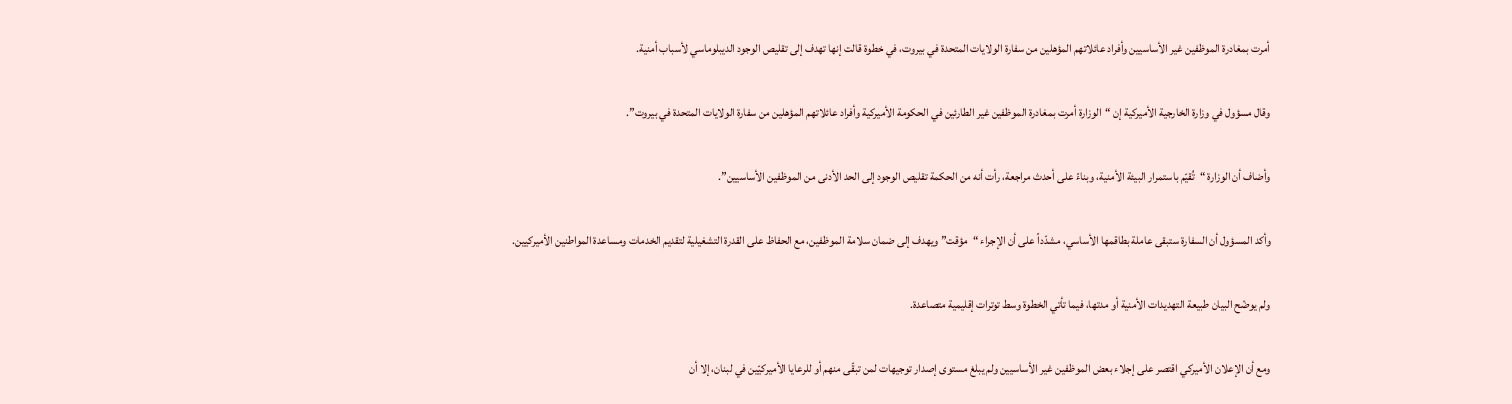أمرت بمغادرة الموظفين غير الأساسيين وأفراد عائلاتهم المؤهلين من سفارة الولايات المتحدة في بيروت، في خطوة قالت إنها تهدف إلى تقليص الوجود الديبلوماسي لأسباب أمنية.

وقال مسؤول في وزارة الخارجية الأميركية إن “الوزارة أمرت بمغادرة الموظفين غير الطارئين في الحكومة الأميركية وأفراد عائلاتهم المؤهلين من سفارة الولايات المتحدة في بيروت”.

وأضاف أن الوزارة “تُقيّم باستمرار البيئة الأمنية، وبناءً على أحدث مراجعة، رأت أنه من الحكمة تقليص الوجود إلى الحد الأدنى من الموظفين الأساسيين”.

وأكد المسؤول أن السفارة ستبقى عاملة بطاقمها الأساسي، مشدّداً على أن الإجراء “مؤقت” ويهدف إلى ضمان سلامة الموظفين، مع الحفاظ على القدرة التشغيلية لتقديم الخدمات ومساعدة المواطنين الأميركيين.

ولم يوضّح البيان طبيعة التهديدات الأمنية أو مدتها، فيما تأتي الخطوة وسط توترات إقليمية متصاعدة.

ومع أن الإعلان الأميركي اقتصر على إجلاء بعض الموظفين غير الأساسيين ولم يبلغ مستوى إصدار توجيهات لمن تبقّى منهم أو للرعايا الأميركيّين في لبنان، إلا أن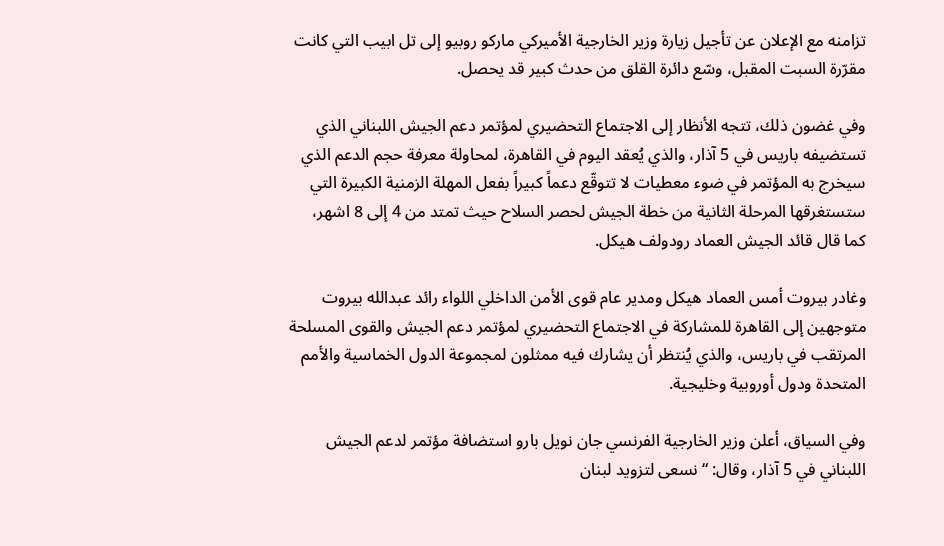تزامنه مع الإعلان عن تأجيل زيارة وزير الخارجية الأميركي ماركو روبيو إلى تل ابيب التي كانت مقرّرة السبت المقبل، وسّع دائرة القلق من حدث كبير قد يحصل.

وفي غضون ذلك، تتجه الأنظار إلى الاجتماع التحضيري لمؤتمر دعم الجيش اللبناني الذي تستضيفه باريس في 5 آذار، والذي يُعقد اليوم في القاهرة، لمحاولة معرفة حجم الدعم الذي سيخرج به المؤتمر في ضوء معطيات لا تتوقّع دعماً كبيراً بفعل المهلة الزمنية الكبيرة التي ستستغرقها المرحلة الثانية من خطة الجيش لحصر السلاح حيث تمتد من 4 إلى 8 اشهر، كما قال قائد الجيش العماد رودولف هيكل.

وغادر بيروت أمس العماد هيكل ومدير عام قوى الأمن الداخلي اللواء رائد عبدالله بيروت متوجهين إلى القاهرة للمشاركة في الاجتماع التحضيري لمؤتمر دعم الجيش والقوى المسلحة المرتقب في باريس، والذي يُنتظر أن يشارك فيه ممثلون لمجموعة الدول الخماسية والأمم المتحدة ودول أوروبية وخليجية.

وفي السياق، أعلن وزير الخارجية الفرنسي جان نويل بارو استضافة مؤتمر لدعم الجيش اللبناني في 5 آذار، وقال: “نسعى لتزويد لبنان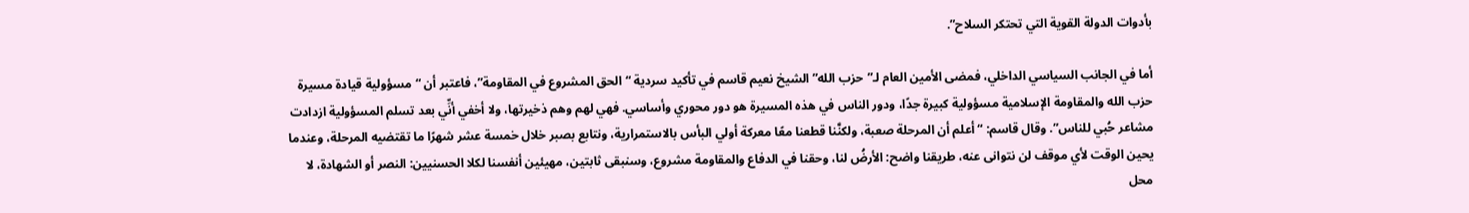بأدوات الدولة القوية التي تحتكر السلاح”.

أما في الجانب السياسي الداخلي، فمضى الأمين العام لـ”حزب الله” الشيخ نعيم قاسم في تأكيد سردية “الحق المشروع في المقاومة”، فاعتبر أن “مسؤولية قيادة مسيرة حزب الله والمقاومة الإسلامية مسؤولية كبيرة جدًا، ودور الناس في هذه المسيرة هو دور محوري وأساسي. فهي لهم وهم ذخيرتها، ولا أخفي أنِّي بعد تسلم المسؤولية ازدادت مشاعر حُبي للناس”. وقال قاسم: “أعلم أن المرحلة صعبة، ولكنَّنا قطعنا معًا معركة أولي البأس بالاستمرارية، ونتابع بصبر خلال خمسة عشر شهرًا ما تقتضيه المرحلة، وعندما يحين الوقت لأي موقف لن نتوانى عنه، طريقنا واضح: الأرضُ لنا، وحقنا في الدفاع والمقاومة مشروع، وسنبقى ثابتين، مهيئين أنفسنا لكلا الحسنيين: النصر أو الشهادة، لا محل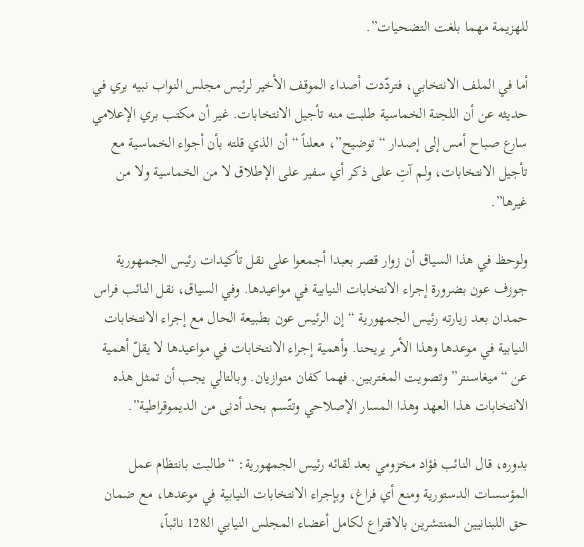للهزيمة مهما بلغت التضحيات”.

أما في الملف الانتخابي، فتردّدت أصداء الموقف الأخير لرئيس مجلس النواب نبيه بري في حديثه عن أن اللجنة الخماسية طلبت منه تأجيل الانتخابات. غير أن مكتب بري الإعلامي سارع صباح أمس إلى إصدار “توضيح”، معلناً “أن الذي قلته بأن أجواء الخماسية مع تأجيل الانتخابات، ولم آتِ على ذكر أي سفير على الإطلاق لا من الخماسية ولا من غيرها”.

ولوحظ في هذا السياق أن زوار قصر بعبدا أجمعوا على نقل تأكيدات رئيس الجمهورية جوزف عون بضرورة إجراء الانتخابات النيابية في مواعيدها. وفي السياق، نقل النائب فراس حمدان بعد زيارته رئيس الجمهورية “إن الرئيس عون بطبيعة الحال مع إجراء الانتخابات النيابية في موعدها وهذا الأمر يريحنا. وأهمية إجراء الانتخابات في مواعيدها لا يقلّ أهمية عن “ميغاسنتر” وتصويت المغتربين. فهما كفان متوازيان. وبالتالي يجب أن تمثل هذه الانتخابات هذا العهد وهذا المسار الإصلاحي وتتّسم بحد أدنى من الديموقراطية”.

بدوره، قال النائب فؤاد مخزومي بعد لقائه رئيس الجمهورية: “طالبت بانتظام عمل المؤسسات الدستورية ومنع أي فراغ، وبإجراء الانتخابات النيابية في موعدها، مع ضمان حق اللبنانيين المنتشرين بالاقتراع لكامل أعضاء المجلس النيابي الـ128 نائباً،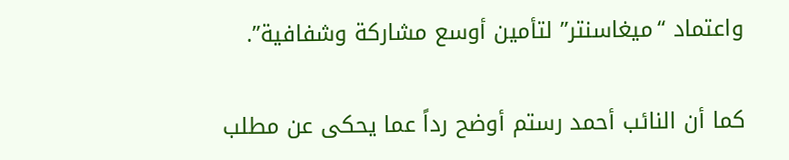واعتماد “ميغاسنتر” لتأمين أوسع مشاركة وشفافية”.

كما أن النائب أحمد رستم أوضح رداً عما يحكى عن مطلب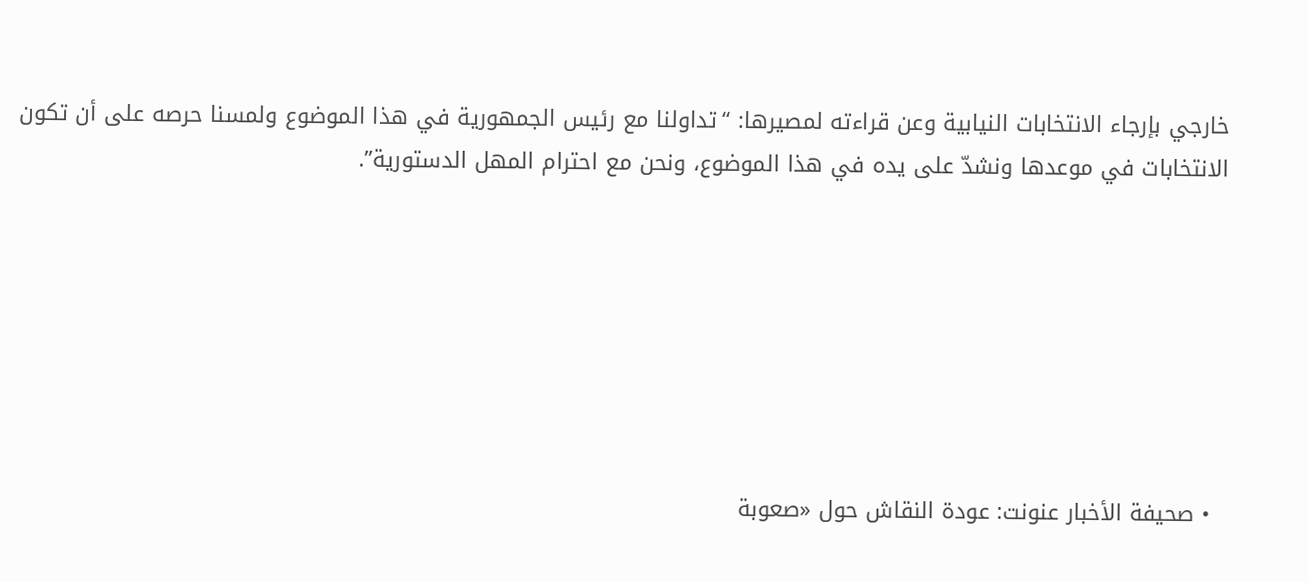خارجي بإرجاء الانتخابات النيابية وعن قراءته لمصيرها: “تداولنا مع رئيس الجمهورية في هذا الموضوع ولمسنا حرصه على أن تكون الانتخابات في موعدها ونشدّ على يده في هذا الموضوع، ونحن مع احترام المهل الدستورية”.







  • صحيفة الأخبار عنونت: عودة النقاش حول «صعوبة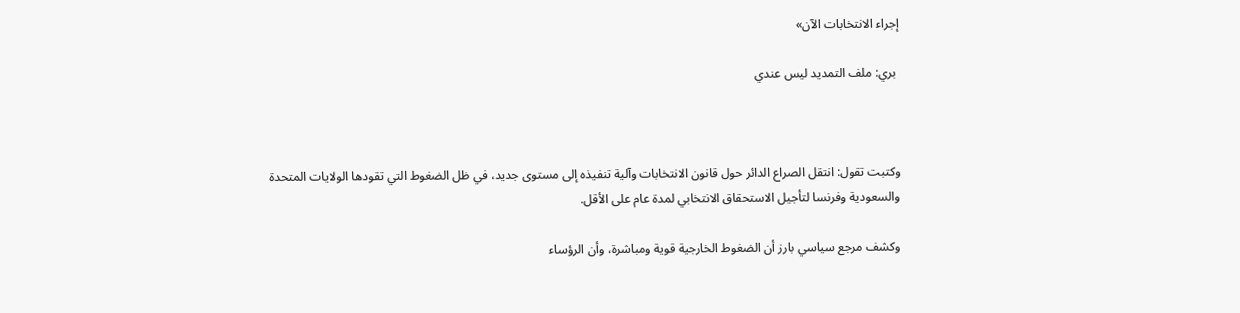إجراء الانتخابات الآن»

 بري: ملف التمديد ليس عندي



وكتبت تقول: انتقل الصراع الدائر حول قانون الانتخابات وآلية تنفيذه إلى مستوى جديد، في ظل الضغوط التي تقودها الولايات المتحدة والسعودية وفرنسا لتأجيل الاستحقاق الانتخابي لمدة عام على الأقل.

وكشف مرجع سياسي بارز أن الضغوط الخارجية قوية ومباشرة، وأن الرؤساء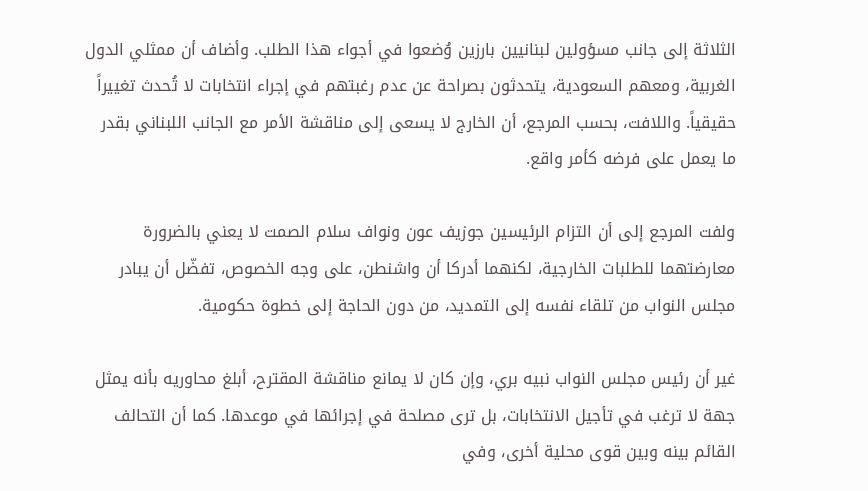الثلاثة إلى جانب مسؤولين لبنانيين بارزين وُضعوا في أجواء هذا الطلب. وأضاف أن ممثلي الدول الغربية، ومعهم السعودية، يتحدثون بصراحة عن عدم رغبتهم في إجراء انتخابات لا تُحدث تغييراً حقيقياً. واللافت، بحسب المرجع، أن الخارج لا يسعى إلى مناقشة الأمر مع الجانب اللبناني بقدر ما يعمل على فرضه كأمر واقع.

ولفت المرجع إلى أن التزام الرئيسين جوزيف عون ونواف سلام الصمت لا يعني بالضرورة معارضتهما للطلبات الخارجية، لكنهما أدركا أن واشنطن، على وجه الخصوص، تفضّل أن يبادر مجلس النواب من تلقاء نفسه إلى التمديد، من دون الحاجة إلى خطوة حكومية.

غير أن رئيس مجلس النواب نبيه بري، وإن كان لا يمانع مناقشة المقترح، أبلغ محاوريه بأنه يمثل جهة لا ترغب في تأجيل الانتخابات، بل ترى مصلحة في إجرائها في موعدها. كما أن التحالف القائم بينه وبين قوى محلية أخرى، وفي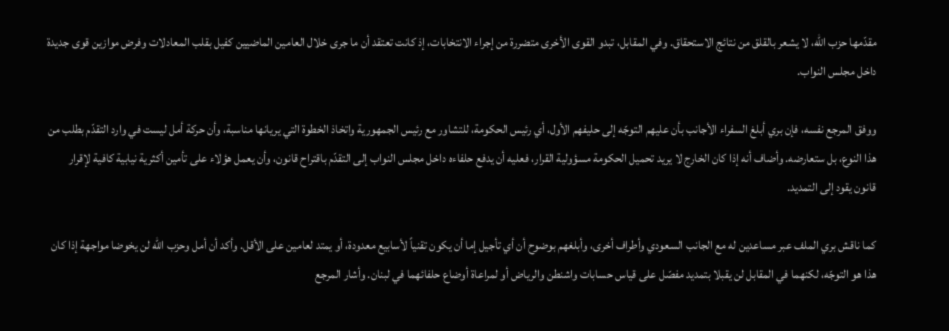مقدّمها حزب الله، لا يشعر بالقلق من نتائج الاستحقاق. وفي المقابل، تبدو القوى الأخرى متضررة من إجراء الانتخابات، إذ كانت تعتقد أن ما جرى خلال العامين الماضيين كفيل بقلب المعادلات وفرض موازين قوى جديدة داخل مجلس النواب.

ووفق المرجع نفسه، فإن بري أبلغ السفراء الأجانب بأن عليهم التوجّه إلى حليفهم الأول، أي رئيس الحكومة، للتشاور مع رئيس الجمهورية واتخاذ الخطوة التي يريانها مناسبة، وأن حركة أمل ليست في وارد التقدّم بطلب من هذا النوع، بل ستعارضه. وأضاف أنه إذا كان الخارج لا يريد تحميل الحكومة مسؤولية القرار، فعليه أن يدفع حلفاءه داخل مجلس النواب إلى التقدّم باقتراح قانون، وأن يعمل هؤلاء على تأمين أكثرية نيابية كافية لإقرار قانون يقود إلى التمديد.

كما ناقش بري الملف عبر مساعدين له مع الجانب السعودي وأطراف أخرى، وأبلغهم بوضوح أن أي تأجيل إما أن يكون تقنياً لأسابيع معدودة، أو يمتد لعامين على الأقل. وأكد أن أمل وحزب الله لن يخوضا مواجهة إذا كان هذا هو التوجّه، لكنهما في المقابل لن يقبلا بتمديد مفصّل على قياس حسابات واشنطن والرياض أو لمراعاة أوضاع حلفائهما في لبنان. وأشار المرجع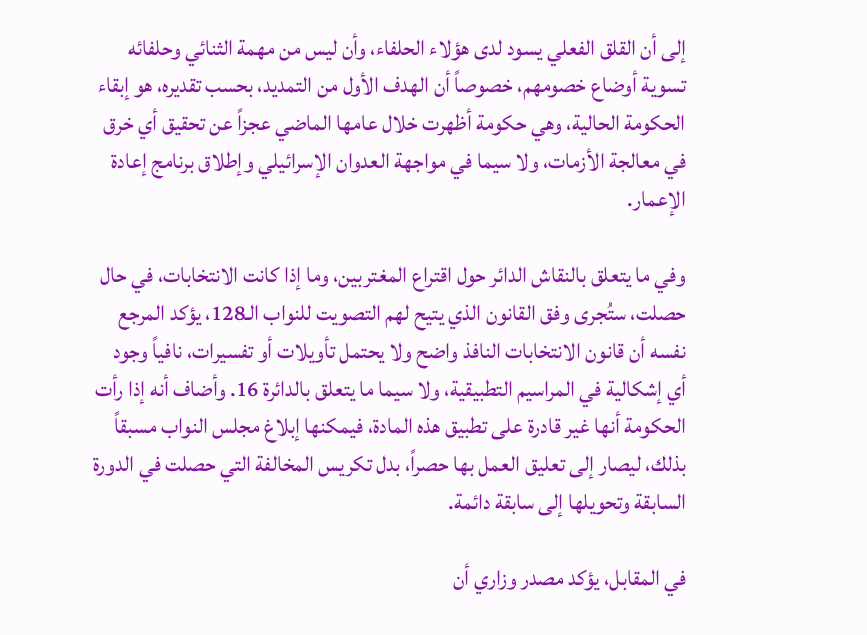إلى أن القلق الفعلي يسود لدى هؤلاء الحلفاء، وأن ليس من مهمة الثنائي وحلفائه تسوية أوضاع خصومهم، خصوصاً أن الهدف الأول من التمديد، بحسب تقديره، هو إبقاء الحكومة الحالية، وهي حكومة أظهرت خلال عامها الماضي عجزاً عن تحقيق أي خرق في معالجة الأزمات، ولا سيما في مواجهة العدوان الإسرائيلي وإطلاق برنامج إعادة الإعمار.

وفي ما يتعلق بالنقاش الدائر حول اقتراع المغتربين، وما إذا كانت الانتخابات، في حال حصلت، ستُجرى وفق القانون الذي يتيح لهم التصويت للنواب الـ128، يؤكد المرجع نفسه أن قانون الانتخابات النافذ واضح ولا يحتمل تأويلات أو تفسيرات، نافياً وجود أي إشكالية في المراسيم التطبيقية، ولا سيما ما يتعلق بالدائرة 16. وأضاف أنه إذا رأت الحكومة أنها غير قادرة على تطبيق هذه المادة، فيمكنها إبلاغ مجلس النواب مسبقاً بذلك، ليصار إلى تعليق العمل بها حصراً، بدل تكريس المخالفة التي حصلت في الدورة السابقة وتحويلها إلى سابقة دائمة.

في المقابل، يؤكد مصدر وزاري أن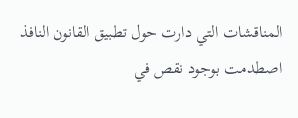المناقشات التي دارت حول تطبيق القانون النافذ اصطدمت بوجود نقص في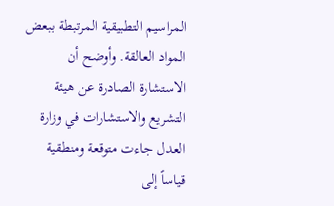المراسيم التطبيقية المرتبطة ببعض المواد العالقة. وأوضح أن الاستشارة الصادرة عن هيئة التشريع والاستشارات في وزارة العدل جاءت متوقعة ومنطقية قياساً إلى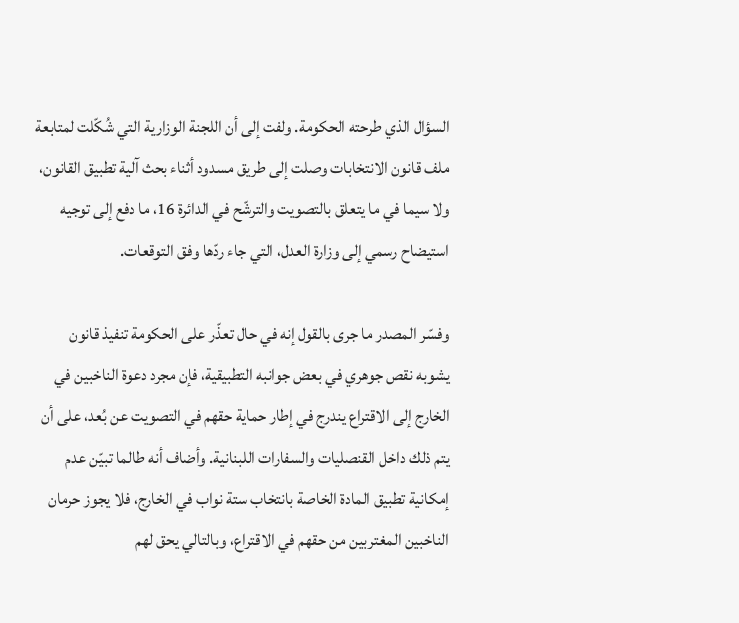السؤال الذي طرحته الحكومة. ولفت إلى أن اللجنة الوزارية التي شُكّلت لمتابعة ملف قانون الانتخابات وصلت إلى طريق مسدود أثناء بحث آلية تطبيق القانون، ولا سيما في ما يتعلق بالتصويت والترشّح في الدائرة 16، ما دفع إلى توجيه استيضاح رسمي إلى وزارة العدل، التي جاء ردّها وفق التوقعات.

وفسّر المصدر ما جرى بالقول إنه في حال تعذّر على الحكومة تنفيذ قانون يشوبه نقص جوهري في بعض جوانبه التطبيقية، فإن مجرد دعوة الناخبين في الخارج إلى الاقتراع يندرج في إطار حماية حقهم في التصويت عن بُعد، على أن يتم ذلك داخل القنصليات والسفارات اللبنانية. وأضاف أنه طالما تبيّن عدم إمكانية تطبيق المادة الخاصة بانتخاب ستة نواب في الخارج، فلا يجوز حرمان الناخبين المغتربين من حقهم في الاقتراع، وبالتالي يحق لهم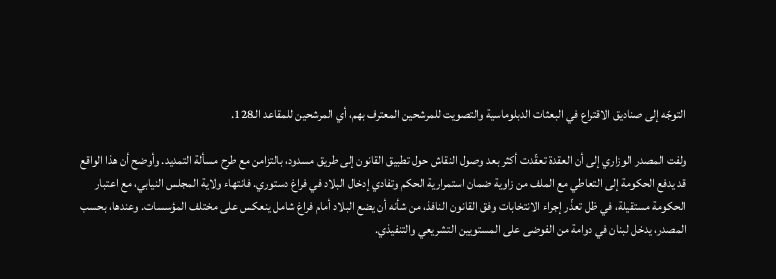التوجّه إلى صناديق الاقتراع في البعثات الدبلوماسية والتصويت للمرشحين المعترف بهم، أي المرشحين للمقاعد الـ128.

ولفت المصدر الوزاري إلى أن العقدة تعقّدت أكثر بعد وصول النقاش حول تطبيق القانون إلى طريق مسدود، بالتزامن مع طرح مسألة التمديد. وأوضح أن هذا الواقع قد يدفع الحكومة إلى التعاطي مع الملف من زاوية ضمان استمرارية الحكم وتفادي إدخال البلاد في فراغ دستوري. فانتهاء ولاية المجلس النيابي، مع اعتبار الحكومة مستقيلة، في ظل تعذّر إجراء الانتخابات وفق القانون النافذ، من شأنه أن يضع البلاد أمام فراغ شامل ينعكس على مختلف المؤسسات. وعندها، بحسب المصدر، يدخل لبنان في دوامة من الفوضى على المستويين التشريعي والتنفيذي.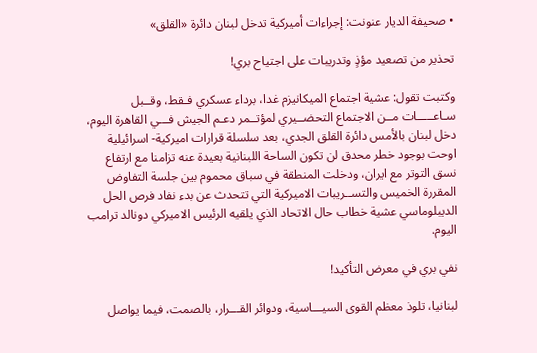• صحيفة الديار عنونت: إجراءات أميركية تدخل لبنان دائرة «القلق»

تحذير من تصعيد مؤذٍ وتدريبات على اجتياح بري!

وكتبت تقول: عشية اجتماع الميكانيزم غدا، برداء عسكري فـقط، وقــبل سـاعـــــات مــن الاجتماع التحضــيري لمؤتــمر دعـم الجيش فـــي القاهرة اليوم، دخل لبنان بالأمس دائرة القلق الجدي، بعد سلسلة قرارات اميركية- اسرائيلية اوحت بوجود خطر محدق لن تكون الساحة اللبنانية بعيدة عنه تزامنا مع ارتفاع نسق التوتر مع ايران، ودخلت المنطقة في سباق محموم بين جلسة التفاوض المقررة الخميس والتســريبات الاميركية التي تتحدث عن بدء نفاد فرص الحل الديبلوماسي عشية خطاب حال الاتحاد الذي يلقيه الرئيس الاميركي دونالد ترامب اليوم.

نفي بري في معرض التأكيد!

لبنانيا، تلوذ معظم القوى السيـــاسية، ودوائر القـــرار، بالصمت، فيما يواصل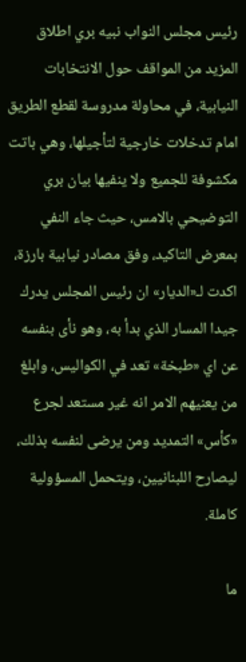رئيس مجلس النواب نبيه بري اطلاق المزيد من المواقف حول الانتخابات النيابية، في محاولة مدروسة لقطع الطريق امام تدخلات خارجية لتأجيلها، وهي باتت مكشوفة للجميع ولا ينفيها بيان بري التوضيحي بالامس، حيث جاء النفي بمعرض التاكيد، وفق مصادر نيابية بارزة، اكدت لـ«الديار» ان رئيس المجلس يدرك جيدا المسار الذي بدأ به، وهو نأى بنفسه عن اي «طبخة» تعد في الكواليس، وابلغ من يعنيهم الامر انه غير مستعد لجرع «كأس» التمديد ومن يرضى لنفسه بذلك، ليصارح اللبنانيين، ويتحمل المسؤولية كاملة.

ما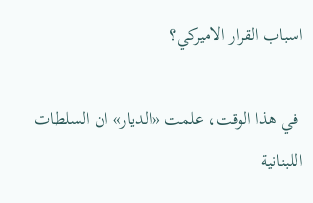اسباب القرار الاميركي؟

 في هذا الوقت، علمت «الديار» ان السلطات اللبنانية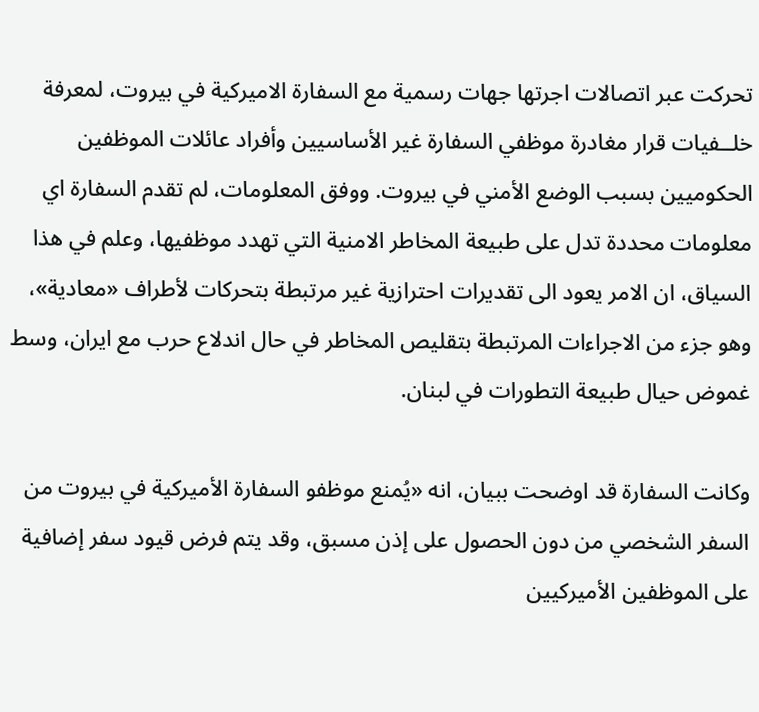تحركت عبر اتصالات اجرتها جهات رسمية مع السفارة الاميركية في بيروت، لمعرفة خلــفيات قرار مغادرة موظفي السفارة غير الأساسيين وأفراد عائلات الموظفين الحكوميين بسبب الوضع الأمني في بيروت. ووفق المعلومات، لم تقدم السفارة اي معلومات محددة تدل على طبيعة المخاطر الامنية التي تهدد موظفيها، وعلم في هذا السياق، ان الامر يعود الى تقديرات احترازية غير مرتبطة بتحركات لأطراف «معادية»، وهو جزء من الاجراءات المرتبطة بتقليص المخاطر في حال اندلاع حرب مع ايران، وسط غموض حيال طبيعة التطورات في لبنان.

وكانت السفارة قد اوضحت ببيان، انه «يُمنع موظفو السفارة الأميركية في بيروت من السفر الشخصي من دون الحصول على إذن مسبق، وقد يتم فرض قيود سفر إضافية على الموظفين الأميركيين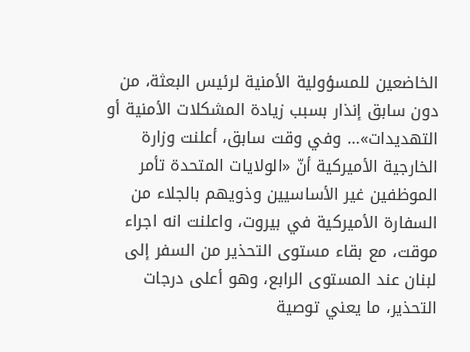الخاضعين للمسؤولية الأمنية لرئيس البعثة، من دون سابق إنذار بسبب زيادة المشكلات الأمنية أو التهديدات»… وفي وقت سابق، أعلنت وزارة الخارجية الأميركية أنّ «الولايات المتحدة تأمر الموظفين غير الأساسيين وذويهم بالجلاء من السفارة الأميركية في بيروت، واعلنت انه اجراء موقت، مع بقاء مستوى التحذير من السفر إلى لبنان عند المستوى الرابع، وهو أعلى درجات التحذير، ما يعني توصية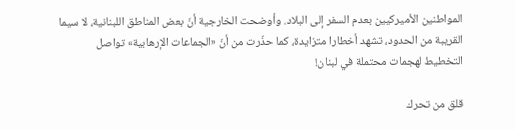المواطنين الأميركيين بعدم السفر إلى البلاد. وأوضحت الخارجية أنّ بعض المناطق اللبنانية، لا سيما القريبة من الحدود، تشهد أخطارا متزايدة، كما حذّرت من أنّ «الجماعات الإرهابية» تواصل التخطيط لهجمات محتملة في لبنان!

قلق من تحرك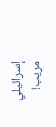إسرائيلي مريب!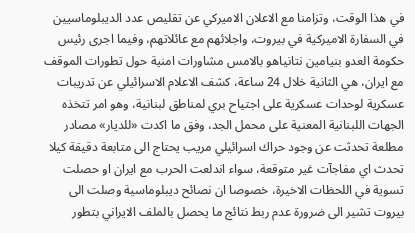في هذا الوقت، وتزامنا مع الاعلان الاميركي عن تقليص عدد الديبلوماسيين في السفارة الاميركية في بيروت، واجلائهم مع عائلاتهم، وفيما اجرى رئيس حكومة العدو بنيامين نتانياهو بالامس مشاورات امنية حول تطورات الموقف مع ايران، هي الثانية خلال 24 ساعة، كشف الاعلام الاسرائيلي عن تدريبات عسكرية لوحدات عسكرية على اجتياح بري لمناطق لبنانية، وهو امر تتخذه الجهات اللبنانية المعنية على محمل الجد، وفق ما اكدت «للديار» مصادر مطلعة تحدثت عن وجود حراك اسرائيلي مريب يحتاج الى متابعة دقيقة كيلا تحدث اي مفاجآت غير متوقعة، سواء اندلعت الحرب مع ايران او حصلت تسوية في اللحظات الاخيرة، خصوصا ان نصائح ديبلوماسية وصلت الى بيروت تشير الى ضرورة عدم ربط نتائج ما يحصل بالملف الايراني بتطور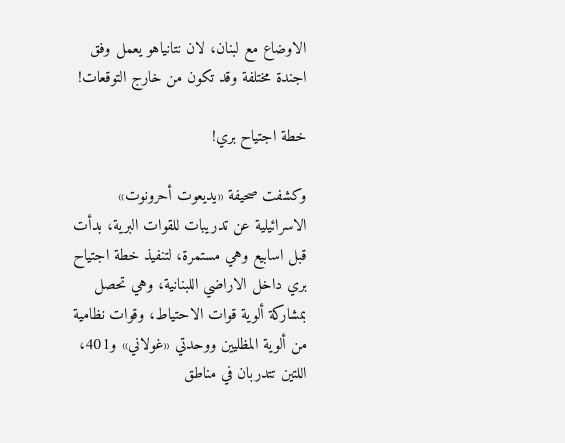الاوضاع مع لبنان، لان نتانياهو يعمل وفق اجندة مختلفة وقد تكون من خارج التوقعات!

خطة اجتياح بري!

وكشفت صحيفة «يديعوت أحرونوت» الاسرائيلية عن تدريبات للقوات البرية، بدأت قبل اسابيع وهي مستمرة، لتنفيذ خطة اجتياح بري داخل الاراضي اللبنانية، وهي تحصل بمشاركة ألوية قوات الاحتياط، وقوات نظامية من ألوية المظليين ووحدتي «غولاني» و401، اللتين تتدربان في مناطق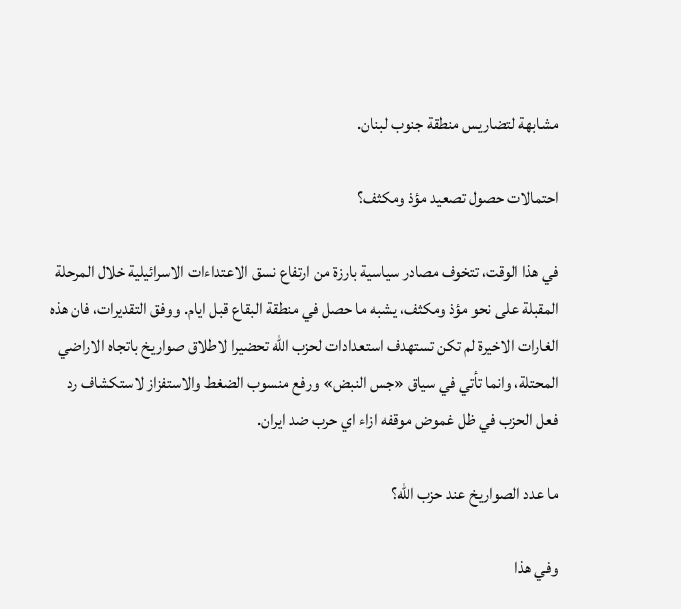مشابهة لتضاريس منطقة جنوب لبنان.

احتمالات حصول تصعيد مؤذ ومكثف؟

في هذا الوقت، تتخوف مصادر سياسية بارزة من ارتفاع نسق الاعتداءات الاسرائيلية خلال المرحلة المقبلة على نحو مؤذ ومكثف، يشبه ما حصل في منطقة البقاع قبل ايام. ووفق التقديرات، فان هذه الغارات الاخيرة لم تكن تستهدف استعدادات لحزب الله تحضيرا لاطلاق صواريخ باتجاه الاراضي المحتلة، وانما تأتي في سياق «جس النبض» ورفع منسوب الضغط والاستفزاز لاستكشاف رد فعل الحزب في ظل غموض موقفه ازاء اي حرب ضد ايران.

ما عدد الصواريخ عند حزب الله؟

وفي هذا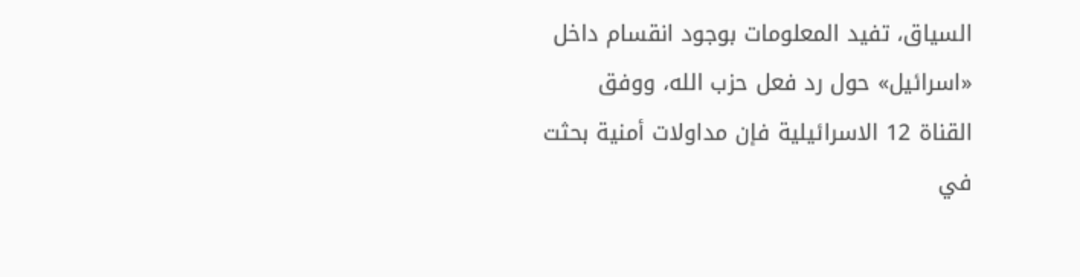السياق، تفيد المعلومات بوجود انقسام داخل «اسرائيل» حول رد فعل حزب الله، ووفق القناة 12 الاسرائيلية فإن مداولات أمنية بحثت في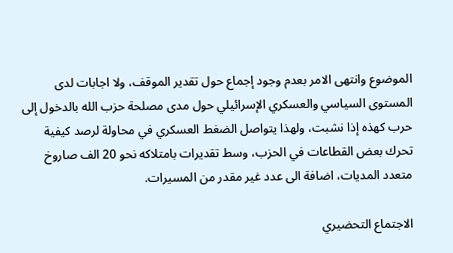الموضوع وانتهى الامر بعدم وجود إجماع حول تقدير الموقف، ولا اجابات لدى المستوى السياسي والعسكري الإسرائيلي حول مدى مصلحة حزب الله بالدخول إلى حرب كهذه إذا نشبت، ولهذا يتواصل الضغط العسكري في محاولة لرصد كيفية تحرك بعض القطاعات في الحزب، وسط تقديرات بامتلاكه نحو 20 الف صاروخ متعدد المديات، اضافة الى عدد غير مقدر من المسيرات.

الاجتماع التحضيري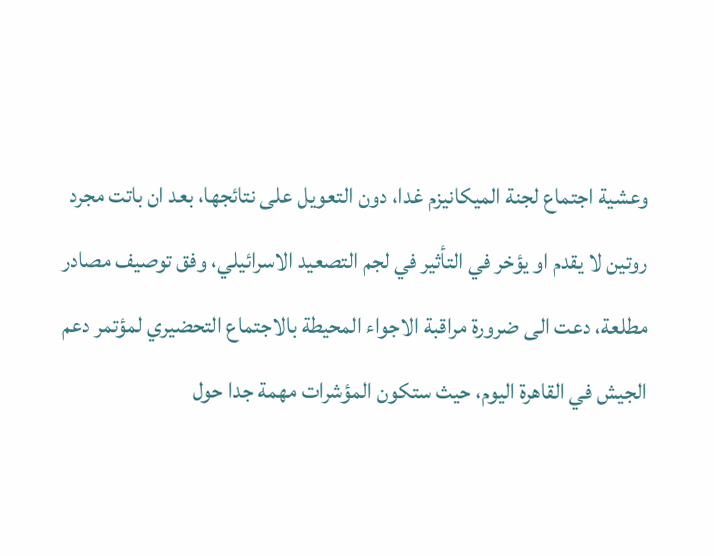وعشية اجتماع لجنة الميكانيزم غدا، دون التعويل على نتائجها، بعد ان باتت مجرد روتين لا يقدم او يؤخر في التأثير في لجم التصعيد الاسرائيلي، وفق توصيف مصادر مطلعة، دعت الى ضرورة مراقبة الاجواء المحيطة بالاجتماع التحضيري لمؤتمر دعم الجيش في القاهرة اليوم، حيث ستكون المؤشرات مهمة جدا حول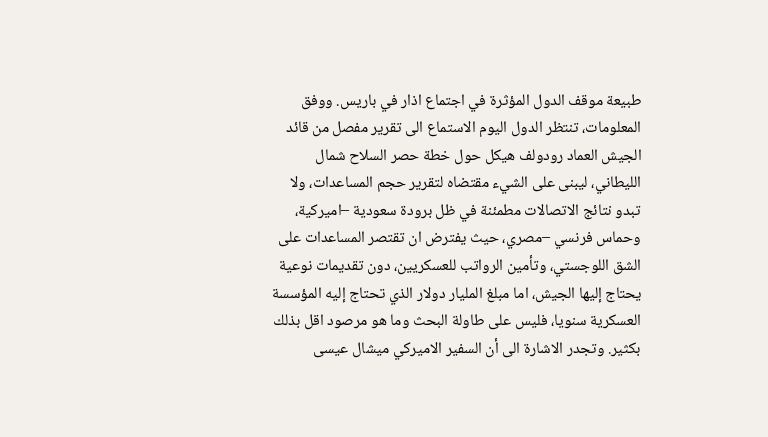طبيعة موقف الدول المؤثرة في اجتماع اذار في باريس. ووفق المعلومات، تنتظر الدول اليوم الاستماع الى تقرير مفصل من قائد الجيش العماد رودولف هيكل حول خطة حصر السلاح شمال الليطاني، ليبنى على الشيء مقتضاه لتقرير حجم المساعدات، ولا تبدو نتائج الاتصالات مطمئنة في ظل برودة سعودية –اميركية، وحماس فرنسي –مصري، حيث يفترض ان تقتصر المساعدات على الشق اللوجستي، وتأمين الرواتب للعسكريين، دون تقديمات نوعية يحتاج إليها الجيش، اما مبلغ المليار دولار الذي تحتاج إليه المؤسسة العسكرية سنويا، فليس على طاولة البحث وما هو مرصود اقل بذلك بكثير. وتجدر الاشارة الى أن السفير الاميركي ميشال عيسى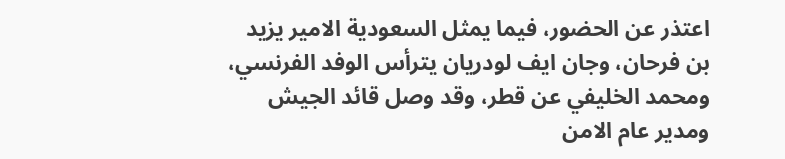اعتذر عن الحضور، فيما يمثل السعودية الامير يزيد بن فرحان، وجان ايف لودريان يترأس الوفد الفرنسي، ومحمد الخليفي عن قطر، وقد وصل قائد الجيش ومدير عام الامن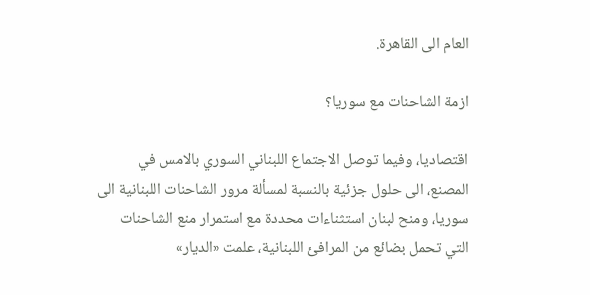العام الى القاهرة.

ازمة الشاحنات مع سوريا؟

اقتصاديا، وفيما توصل الاجتماع اللبناني السوري بالامس في المصنع، الى حلول جزئية بالنسبة لمسألة مرور الشاحنات اللبنانية الى سوريا، ومنح لبنان استثناءات محددة مع استمرار منع الشاحنات التي تحمل بضائع من المرافئ اللبنانية، علمت «الديار»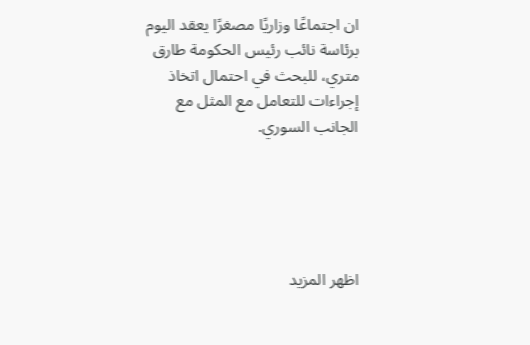ان اجتماعًا وزاريًا مصغرًا يعقد اليوم برئاسة نائب رئيس الحكومة طارق متري، للبحث في احتمال اتخاذ إجراءات للتعامل مع المثل مع الجانب السوري.





اظهر المزيد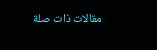مقالات ذات صلة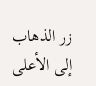زر الذهاب إلى الأعلى